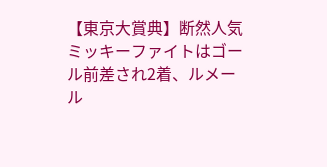【東京大賞典】断然人気ミッキーファイトはゴール前差され2着、ルメール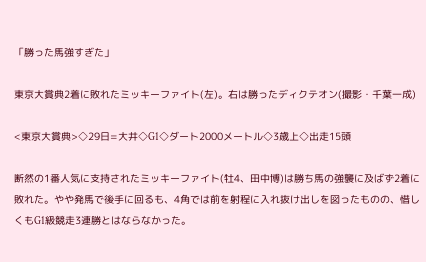「勝った馬強すぎた」

東京大賞典2着に敗れたミッキーファイト(左)。右は勝ったディクテオン(撮影・千葉一成)

<東京大賞典>◇29日=大井◇G1◇ダート2000メートル◇3歳上◇出走15頭

断然の1番人気に支持されたミッキーファイト(牡4、田中博)は勝ち馬の強襲に及ばず2着に敗れた。やや発馬で後手に回るも、4角では前を射程に入れ抜け出しを図ったものの、惜しくもG1級競走3連勝とはならなかった。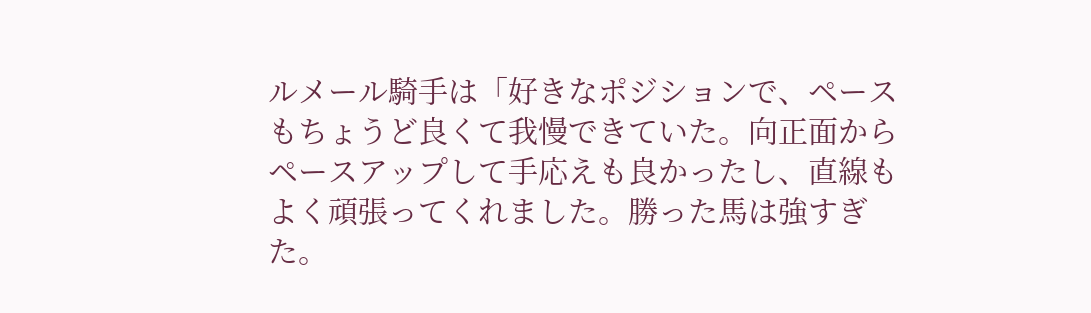ルメール騎手は「好きなポジションで、ペースもちょうど良くて我慢できていた。向正面からペースアップして手応えも良かったし、直線もよく頑張ってくれました。勝った馬は強すぎた。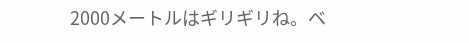2000メートルはギリギリね。ベ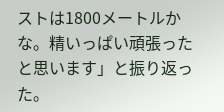ストは1800メートルかな。精いっぱい頑張ったと思います」と振り返った。